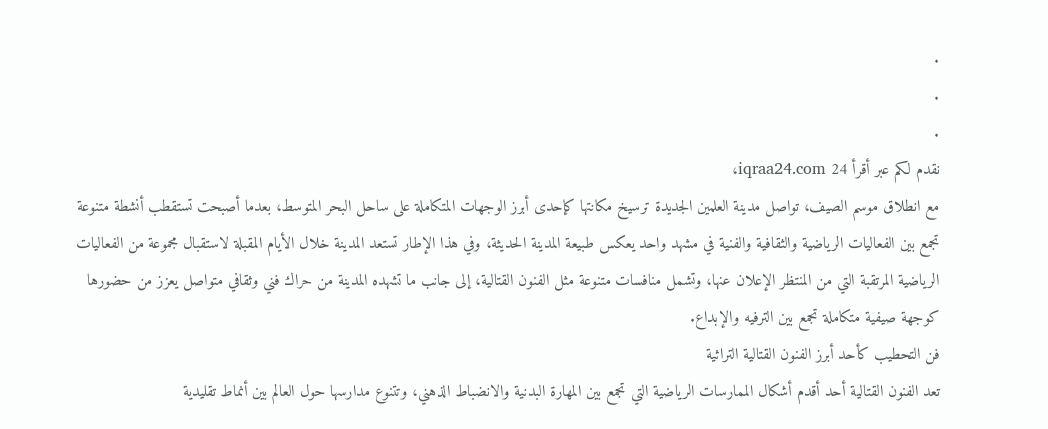.
.
.
نقدم لكم عبر أقرأ 24 iqraa24.com،
مع انطلاق موسم الصيف، تواصل مدينة العلمين الجديدة ترسيخ مكانتها كإحدى أبرز الوجهات المتكاملة على ساحل البحر المتوسط، بعدما أصبحت تستقطب أنشطة متنوعة تجمع بين الفعاليات الرياضية والثقافية والفنية في مشهد واحد يعكس طبيعة المدينة الحديثة، وفي هذا الإطار تستعد المدينة خلال الأيام المقبلة لاستقبال مجموعة من الفعاليات الرياضية المرتقبة التي من المنتظر الإعلان عنها، وتشمل منافسات متنوعة مثل الفنون القتالية، إلى جانب ما تشهده المدينة من حراك فني وثقافي متواصل يعزز من حضورها كوجهة صيفية متكاملة تجمع بين الترفيه والإبداع.
فن التحطيب كأحد أبرز الفنون القتالية التراثية
تعد الفنون القتالية أحد أقدم أشكال الممارسات الرياضية التي تجمع بين المهارة البدنية والانضباط الذهني، وتتنوع مدارسها حول العالم بين أنماط تقليدية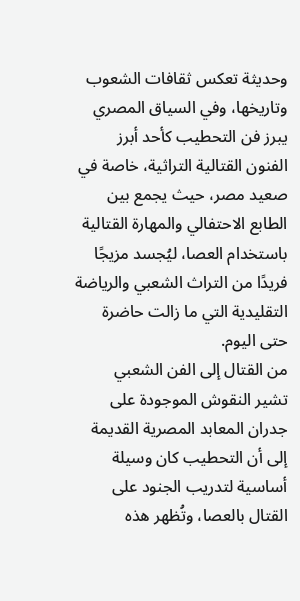وحديثة تعكس ثقافات الشعوب وتاريخها، وفي السياق المصري يبرز فن التحطيب كأحد أبرز الفنون القتالية التراثية، خاصة في صعيد مصر، حيث يجمع بين الطابع الاحتفالي والمهارة القتالية باستخدام العصا، ليُجسد مزيجًا فريدًا من التراث الشعبي والرياضة التقليدية التي ما زالت حاضرة حتى اليوم.
من القتال إلى الفن الشعبي
تشير النقوش الموجودة على جدران المعابد المصرية القديمة إلى أن التحطيب كان وسيلة أساسية لتدريب الجنود على القتال بالعصا، وتُظهر هذه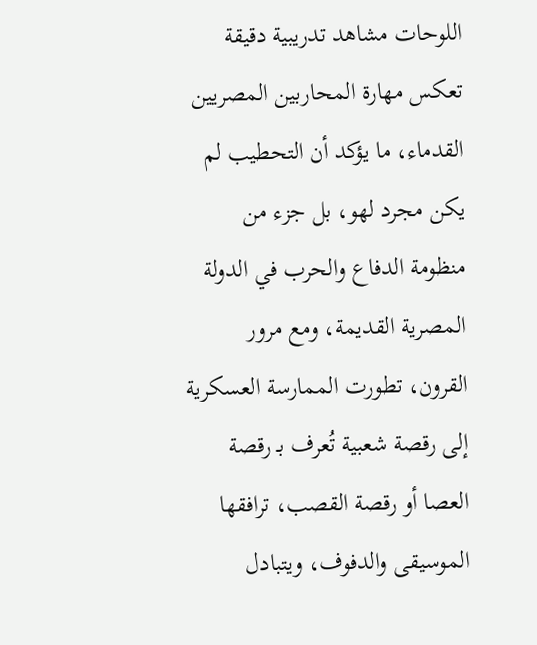اللوحات مشاهد تدريبية دقيقة تعكس مهارة المحاربين المصريين القدماء، ما يؤكد أن التحطيب لم يكن مجرد لهو، بل جزء من منظومة الدفاع والحرب في الدولة المصرية القديمة، ومع مرور القرون، تطورت الممارسة العسكرية إلى رقصة شعبية تُعرف بـ رقصة العصا أو رقصة القصب، ترافقها الموسيقى والدفوف، ويتبادل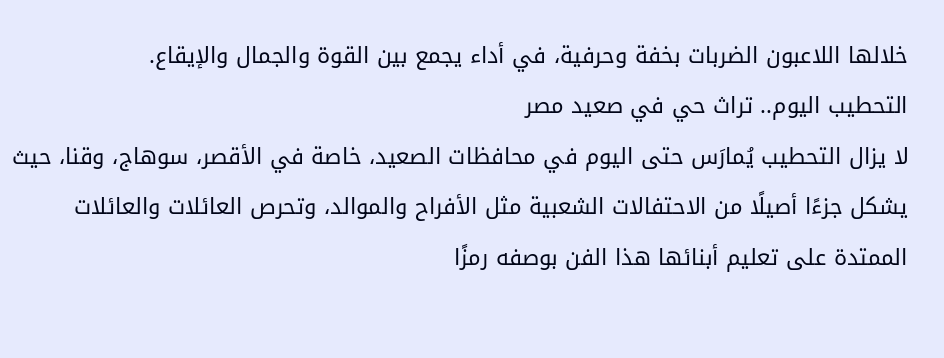خلالها اللاعبون الضربات بخفة وحرفية، في أداء يجمع بين القوة والجمال والإيقاع.
التحطيب اليوم.. تراث حي في صعيد مصر
لا يزال التحطيب يُمارَس حتى اليوم في محافظات الصعيد، خاصة في الأقصر، سوهاج، وقنا، حيث يشكل جزءًا أصيلًا من الاحتفالات الشعبية مثل الأفراح والموالد، وتحرص العائلات والعائلات الممتدة على تعليم أبنائها هذا الفن بوصفه رمزًا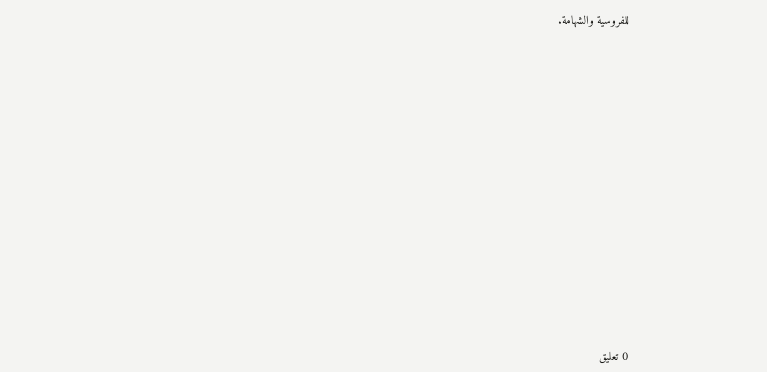للفروسية والشهامة.
















0 تعليق